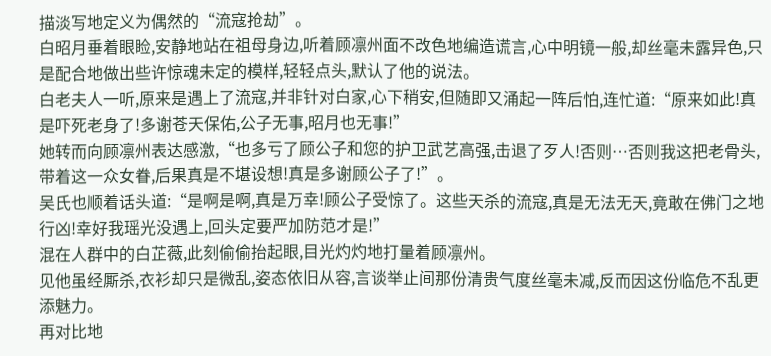描淡写地定义为偶然的“流寇抢劫”。
白昭月垂着眼睑,安静地站在祖母身边,听着顾凛州面不改色地编造谎言,心中明镜一般,却丝毫未露异色,只是配合地做出些许惊魂未定的模样,轻轻点头,默认了他的说法。
白老夫人一听,原来是遇上了流寇,并非针对白家,心下稍安,但随即又涌起一阵后怕,连忙道:“原来如此!真是吓死老身了!多谢苍天保佑,公子无事,昭月也无事!”
她转而向顾凛州表达感激,“也多亏了顾公子和您的护卫武艺高强,击退了歹人!否则…否则我这把老骨头,带着这一众女眷,后果真是不堪设想!真是多谢顾公子了!”。
吴氏也顺着话头道:“是啊是啊,真是万幸!顾公子受惊了。这些天杀的流寇,真是无法无天,竟敢在佛门之地行凶!幸好我瑶光没遇上,回头定要严加防范才是!”
混在人群中的白芷薇,此刻偷偷抬起眼,目光灼灼地打量着顾凛州。
见他虽经厮杀,衣衫却只是微乱,姿态依旧从容,言谈举止间那份清贵气度丝毫未减,反而因这份临危不乱更添魅力。
再对比地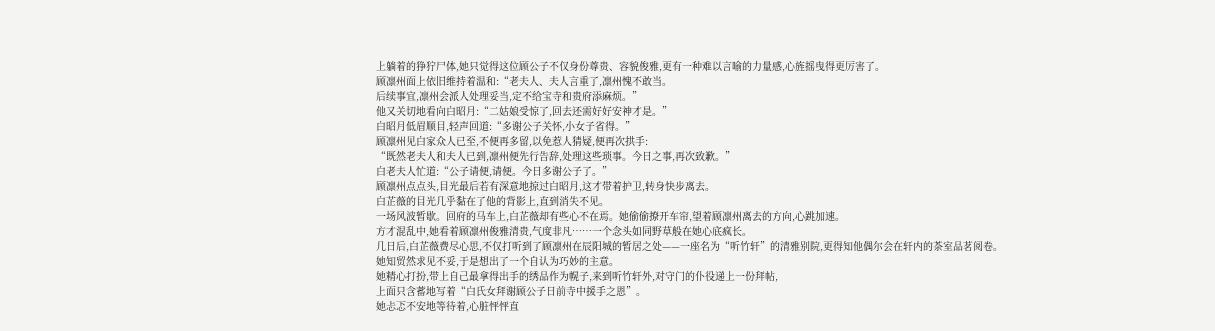上躺着的狰狞尸体,她只觉得这位顾公子不仅身份尊贵、容貌俊雅,更有一种难以言喻的力量感,心旌摇曳得更厉害了。
顾凛州面上依旧维持着温和:“老夫人、夫人言重了,凛州愧不敢当。
后续事宜,凛州会派人处理妥当,定不给宝寺和贵府添麻烦。”
他又关切地看向白昭月:“二姑娘受惊了,回去还需好好安神才是。”
白昭月低眉顺目,轻声回道:“多谢公子关怀,小女子省得。”
顾凛州见白家众人已至,不便再多留,以免惹人猜疑,便再次拱手:
“既然老夫人和夫人已到,凛州便先行告辞,处理这些琐事。今日之事,再次致歉。”
白老夫人忙道:“公子请便,请便。今日多谢公子了。”
顾凛州点点头,目光最后若有深意地掠过白昭月,这才带着护卫,转身快步离去。
白芷薇的目光几乎黏在了他的背影上,直到消失不见。
一场风波暂歇。回府的马车上,白芷薇却有些心不在焉。她偷偷撩开车帘,望着顾凛州离去的方向,心跳加速。
方才混乱中,她看着顾凛州俊雅清贵,气度非凡……一个念头如同野草般在她心底疯长。
几日后,白芷薇费尽心思,不仅打听到了顾凛州在辰阳城的暂居之处——一座名为“听竹轩”的清雅别院,更得知他偶尔会在轩内的茶室品茗阅卷。
她知贸然求见不妥,于是想出了一个自认为巧妙的主意。
她精心打扮,带上自己最拿得出手的绣品作为幌子,来到听竹轩外,对守门的仆役递上一份拜帖,
上面只含蓄地写着“白氏女拜谢顾公子日前寺中援手之恩”。
她忐忑不安地等待着,心脏怦怦直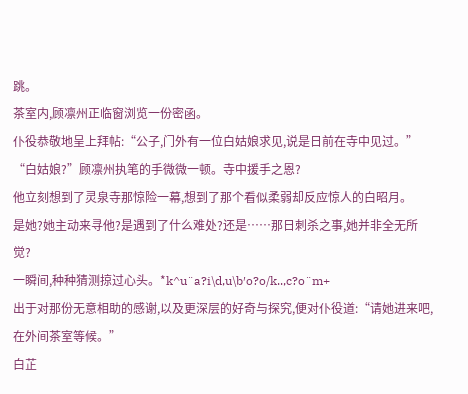跳。
茶室内,顾凛州正临窗浏览一份密函。
仆役恭敬地呈上拜帖:“公子,门外有一位白姑娘求见,说是日前在寺中见过。”
“白姑娘?”顾凛州执笔的手微微一顿。寺中援手之恩?
他立刻想到了灵泉寺那惊险一幕,想到了那个看似柔弱却反应惊人的白昭月。
是她?她主动来寻他?是遇到了什么难处?还是……那日刺杀之事,她并非全无所觉?
一瞬间,种种猜测掠过心头。*k^u¨a?i\d,u\b′o?o/k..,c?o¨m+
出于对那份无意相助的感谢,以及更深层的好奇与探究,便对仆役道:“请她进来吧,在外间茶室等候。”
白芷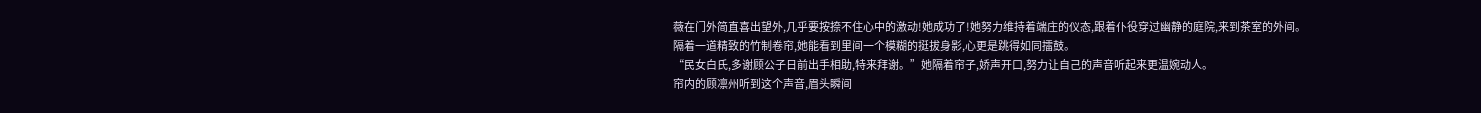薇在门外简直喜出望外,几乎要按捺不住心中的激动!她成功了!她努力维持着端庄的仪态,跟着仆役穿过幽静的庭院,来到茶室的外间。
隔着一道精致的竹制卷帘,她能看到里间一个模糊的挺拔身影,心更是跳得如同擂鼓。
“民女白氏,多谢顾公子日前出手相助,特来拜谢。”她隔着帘子,娇声开口,努力让自己的声音听起来更温婉动人。
帘内的顾凛州听到这个声音,眉头瞬间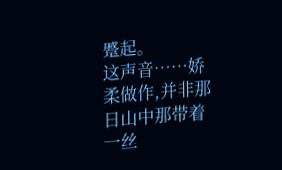蹙起。
这声音……娇柔做作,并非那日山中那带着一丝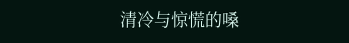清冷与惊慌的嗓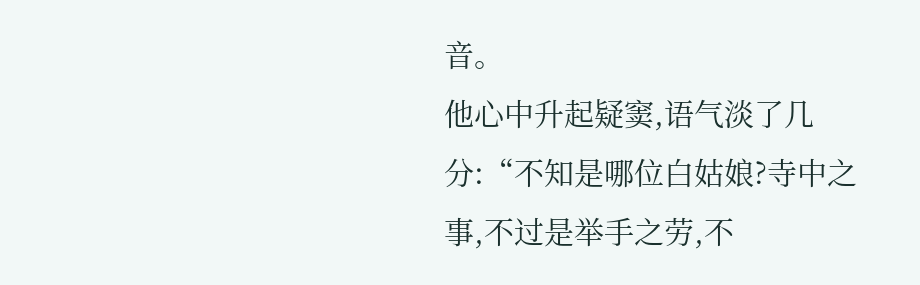音。
他心中升起疑窦,语气淡了几分:“不知是哪位白姑娘?寺中之事,不过是举手之劳,不